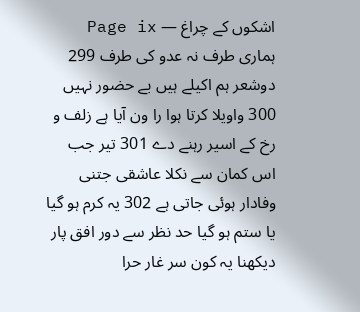اشکوں کے چراغ — Page ix
ہماری طرف نہ عدو کی طرف 299 دوشعر ہم اکیلے ہیں بے حضور نہیں 300 واویلا کرتا ہوا را ون آیا ہے زلف و رخ کے اسیر رہنے دے 301 تیر جب اس کمان سے نکلا عاشقی جتنی وفادار ہوئی جاتی ہے 302 یہ کرم ہو گیا یا ستم ہو گیا حد نظر سے دور افق پار دیکھنا یہ کون سر غار حرا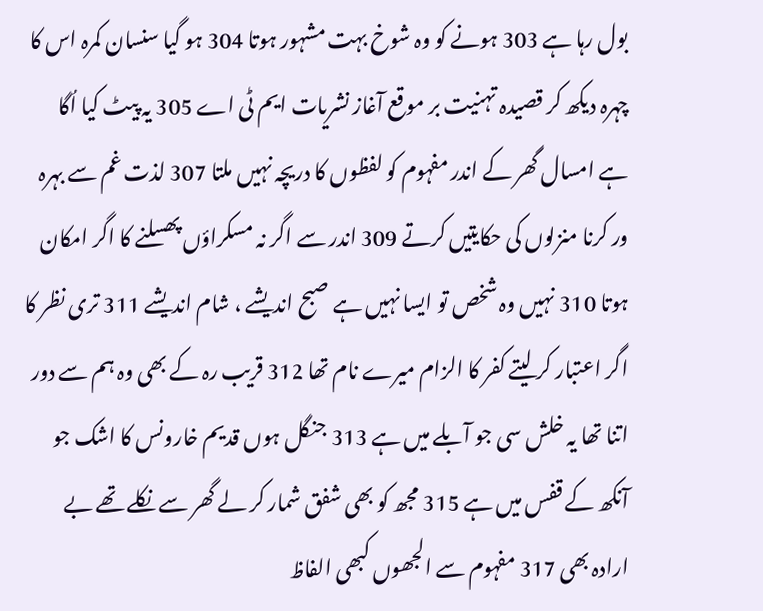بول رہا ہے 303 ہونے کو وہ شوخ بہت مشہور ہوتا 304 ہو گیا سنسان کمرہ اس کا چہرہ دیکھ کر قصیدہ تہنیت بر موقع آغاز نشریات ایم ٹی اے 305 یہ پیٹ کیا اُگا ہے امسال گھر کے اندر مفہوم کو لفظوں کا دریچہ نہیں ملتا 307 لذت غم سے بہرہ ور کرنا منزلوں کی حکایتیں کرتے 309 اندر سے اگر نہ مسکراؤں پھسلنے کا اگر امکان ہوتا 310 نہیں وہ شخص تو ایسا نہیں ہے صبح اندیشے ، شام اندیشے 311 تری نظر کا اگر اعتبار کر لیتے کفر کا الزام میرے نام تھا 312 قریب رہ کے بھی وہ ہم سے دور اتنا تھا یہ خلش سی جو آبلے میں ہے 313 جنگل ہوں قدیم خارونس کا اشک جو آنکھ کے قفس میں ہے 315 مجھ کو بھی شفق شمار کر لے گھر سے نکلے تھے بے ارادہ بھی 317 مفہوم سے الجھوں کبھی الفاظ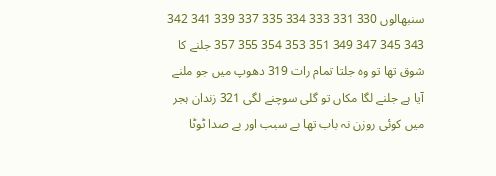سنبھالوں 330 331 333 334 335 337 339 341 342 343 345 347 349 351 353 354 355 357 جلنے کا شوق تھا تو وہ جلتا تمام رات 319 دھوپ میں جو ملنے آیا ہے جلنے لگا مکاں تو گلی سوچنے لگی 321 زندان ہجر میں کوئی روزن نہ باب تھا بے سبب اور بے صدا ٹوٹا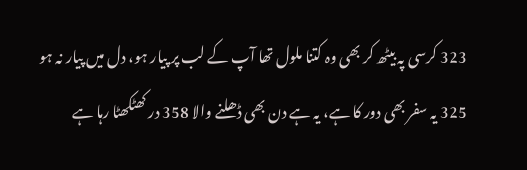323 کرسی پہ بیٹھ کر بھی وہ کتنا ملول تھا آپ کے لب پر پیار ہو، دل میں پیار نہ ہو 325 یہ سفر بھی دور کا ہے، یہ ہے دن بھی ڈھلنے والا 358 در کھٹکھٹا رہا ہے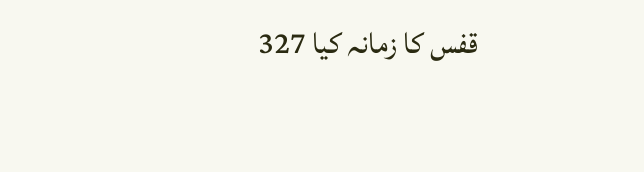قفس کا زمانہ کیا 327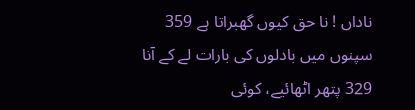ناداں ! نا حق کیوں گھبراتا ہے 359 سپنوں میں بادلوں کی بارات لے کے آنا 329 پتھر اٹھائیے، کوئی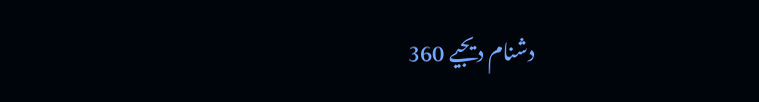دشنام دیجیے 360